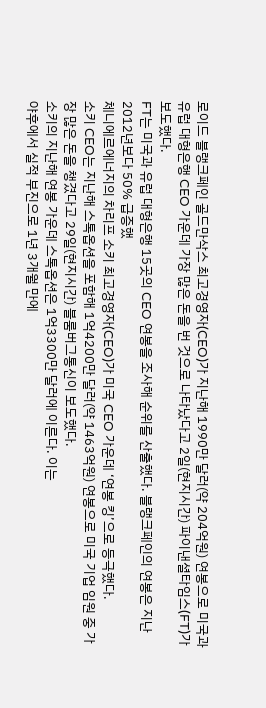로이드 블랭크페인 골드만삭스 최고경영자(CEO)가 지난해 1990만 달러(약 204억원) 연봉으로 미국과 유럽 대형은행 CEO 가운데 가장 많은 돈을 번 것으로 나타났다고 2일(현지시간) 파이낸셜타임스(FT)가 보도했다.
FT는 미국과 유럽 대형은행 15곳의 CEO 연봉을 조사해 순위를 산출했다. 블랭크페인의 연봉은 지난 2012년보다 50% 급증했
체니에르에너지의 차리프 소키 최고경영자(CEO)가 미국 CEO 가운데 ‘연봉 킹’으로 등극했다.
소키 CEO는 지난해 스톡옵션을 포함해 1억4200만 달러(약 1463억원) 연봉으로 미국 기업 임원 중 가장 많은 돈을 챙겼다고 29일(현지시간) 블룸버그통신이 보도했다.
소키의 지난해 연봉 가운데 스톡옵션은 1억3300만 달러에 이른다. 이는
야후에서 실적 부진으로 1년 3개월 만에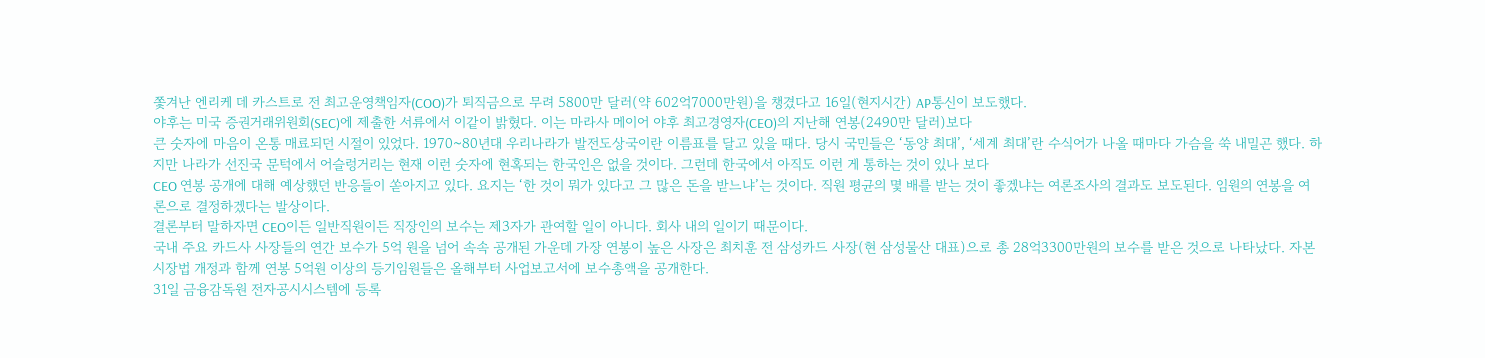쫓겨난 엔리케 데 카스트로 전 최고운영책임자(COO)가 퇴직금으로 무려 5800만 달러(약 602억7000만원)을 챙겼다고 16일(현지시간) AP통신이 보도했다.
야후는 미국 증권거래위원회(SEC)에 제출한 서류에서 이같이 밝혔다. 이는 마라사 메이어 야후 최고경영자(CEO)의 지난해 연봉(2490만 달러)보다
큰 숫자에 마음이 온통 매료되던 시절이 있었다. 1970~80년대 우리나라가 발전도상국이란 이름표를 달고 있을 때다. 당시 국민들은 ‘동양 최대’, ‘세계 최대’란 수식어가 나올 때마다 가슴을 쑥 내밀곤 했다. 하지만 나라가 선진국 문턱에서 어슬렁거리는 현재 이런 숫자에 현혹되는 한국인은 없을 것이다. 그런데 한국에서 아직도 이런 게 통하는 것이 있나 보다
CEO 연봉 공개에 대해 예상했던 반응들이 쏟아지고 있다. 요지는 ‘한 것이 뭐가 있다고 그 많은 돈을 받느냐’는 것이다. 직원 평균의 몇 배를 받는 것이 좋겠냐는 여론조사의 결과도 보도된다. 임원의 연봉을 여론으로 결정하겠다는 발상이다.
결론부터 말하자면 CEO이든 일반직원이든 직장인의 보수는 제3자가 관여할 일이 아니다. 회사 내의 일이기 때문이다.
국내 주요 카드사 사장들의 연간 보수가 5억 원을 넘어 속속 공개된 가운데 가장 연봉이 높은 사장은 최치훈 전 삼성카드 사장(현 삼성물산 대표)으로 총 28억3300만원의 보수를 받은 것으로 나타났다. 자본시장법 개정과 함께 연봉 5억원 이상의 등기임원들은 올해부터 사업보고서에 보수총액을 공개한다.
31일 금융감독원 전자공시시스템에 등록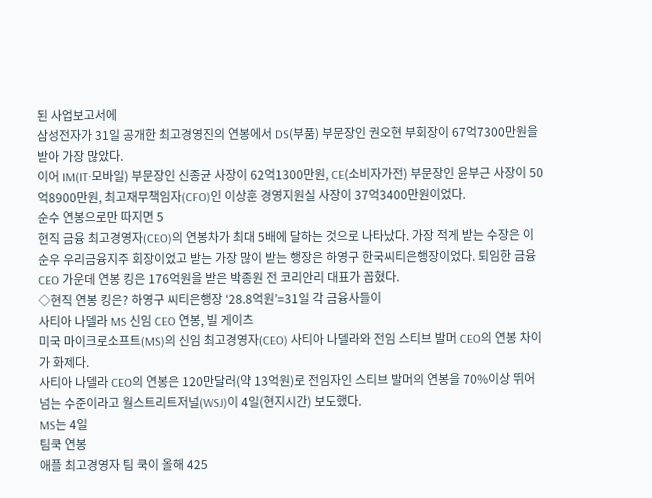된 사업보고서에
삼성전자가 31일 공개한 최고경영진의 연봉에서 DS(부품) 부문장인 권오현 부회장이 67억7300만원을 받아 가장 많았다.
이어 IM(IT·모바일) 부문장인 신종균 사장이 62억1300만원, CE(소비자가전) 부문장인 윤부근 사장이 50억8900만원, 최고재무책임자(CFO)인 이상훈 경영지원실 사장이 37억3400만원이었다.
순수 연봉으로만 따지면 5
현직 금융 최고경영자(CEO)의 연봉차가 최대 5배에 달하는 것으로 나타났다. 가장 적게 받는 수장은 이순우 우리금융지주 회장이었고 받는 가장 많이 받는 행장은 하영구 한국씨티은행장이었다. 퇴임한 금융 CEO 가운데 연봉 킹은 176억원을 받은 박종원 전 코리안리 대표가 꼽혔다.
◇현직 연봉 킹은? 하영구 씨티은행장 ‘28.8억원’=31일 각 금융사들이
사티아 나델라 MS 신임 CEO 연봉, 빌 게이츠
미국 마이크로소프트(MS)의 신임 최고경영자(CEO) 사티아 나델라와 전임 스티브 발머 CEO의 연봉 차이가 화제다.
사티아 나델라 CEO의 연봉은 120만달러(약 13억원)로 전임자인 스티브 발머의 연봉을 70%이상 뛰어넘는 수준이라고 월스트리트저널(WSJ)이 4일(현지시간) 보도했다.
MS는 4일
팀쿡 연봉
애플 최고경영자 팀 쿡이 올해 425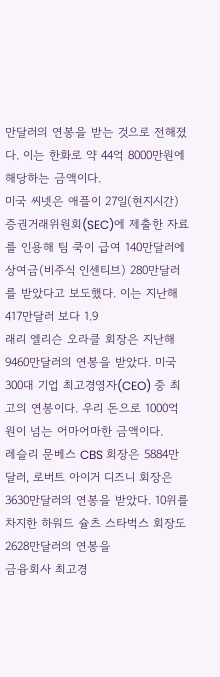만달러의 연봉을 받는 것으로 전해졌다. 이는 한화로 약 44억 8000만원에 해당하는 금액이다.
미국 씨넷은 애플이 27일(현지시간) 증권거래위원회(SEC)에 제출한 자료를 인용해 팀 쿡이 급여 140만달러에 상여금(비주식 인센티브) 280만달러를 받았다고 보도했다. 이는 지난해 417만달러 보다 1.9
래리 엘리슨 오라클 회장은 지난해 9460만달러의 연봉을 받았다. 미국 300대 기업 최고경영자(CEO) 중 최고의 연봉이다. 우리 돈으로 1000억원이 넘는 어마어마한 금액이다.
레슬리 문베스 CBS 회장은 5884만달러, 로버트 아이거 디즈니 회장은 3630만달러의 연봉을 받았다. 10위를 차지한 하워드 슐츠 스타벅스 회장도 2628만달러의 연봉을
금융회사 최고경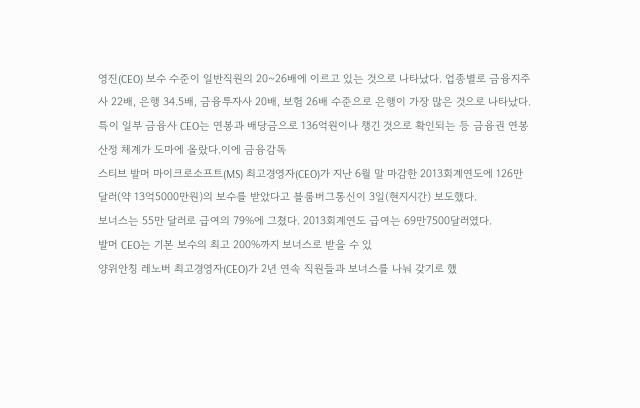영진(CEO) 보수 수준이 일반직원의 20~26배에 이르고 있는 것으로 나타났다. 업종별로 금융지주사 22배, 은행 34.5배, 금융투자사 20배, 보험 26배 수준으로 은행이 가장 많은 것으로 나타났다.
특이 일부 금융사 CEO는 연봉과 배당금으로 136억원이나 챙긴 것으로 확인되는 등 금융권 연봉 산정 체계가 도마에 올랐다.이에 금융감독
스티브 발머 마이크로소프트(MS) 최고경영자(CEO)가 지난 6월 말 마감한 2013회계연도에 126만 달러(약 13억5000만원)의 보수를 받았다고 블룸버그통신이 3일(현지시간) 보도했다.
보너스는 55만 달러로 급여의 79%에 그쳤다. 2013회계연도 급여는 69만7500달러였다.
발머 CEO는 기본 보수의 최고 200%까지 보너스로 받을 수 있
양위안칭 레노버 최고경영자(CEO)가 2년 연속 직원들과 보너스를 나눠 갖기로 했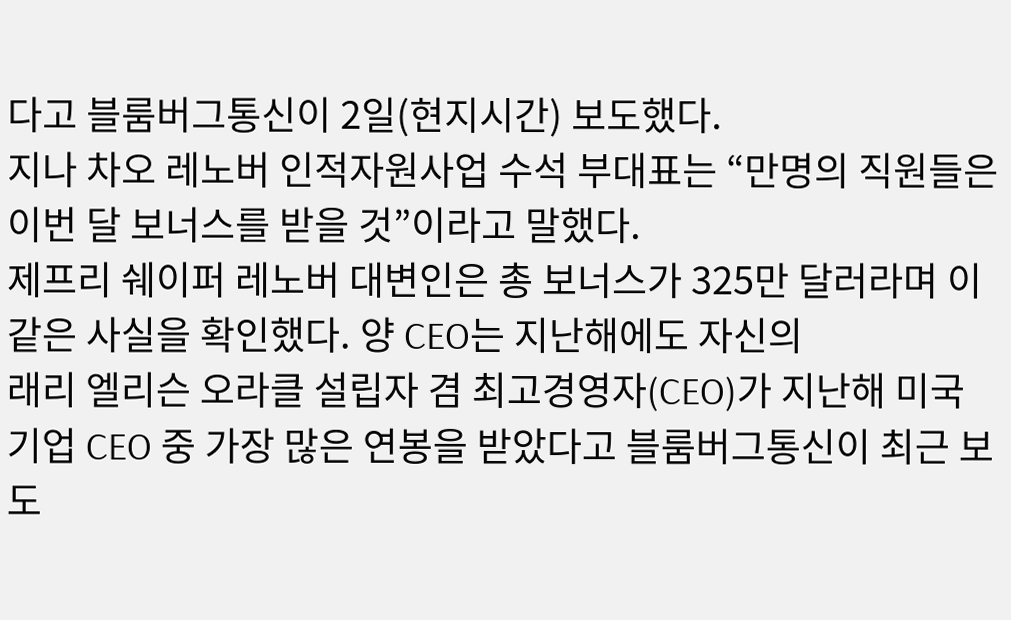다고 블룸버그통신이 2일(현지시간) 보도했다.
지나 차오 레노버 인적자원사업 수석 부대표는 “만명의 직원들은 이번 달 보너스를 받을 것”이라고 말했다.
제프리 쉐이퍼 레노버 대변인은 총 보너스가 325만 달러라며 이같은 사실을 확인했다. 양 CEO는 지난해에도 자신의
래리 엘리슨 오라클 설립자 겸 최고경영자(CEO)가 지난해 미국 기업 CEO 중 가장 많은 연봉을 받았다고 블룸버그통신이 최근 보도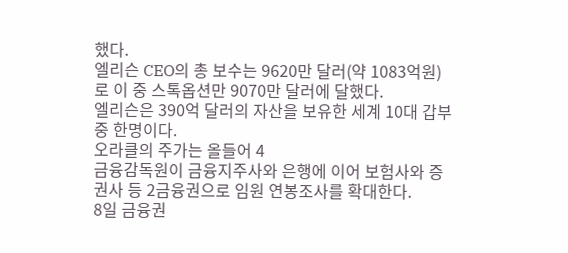했다.
엘리슨 CEO의 총 보수는 9620만 달러(약 1083억원)로 이 중 스톡옵션만 9070만 달러에 달했다.
엘리슨은 390억 달러의 자산을 보유한 세계 10대 갑부 중 한명이다.
오라클의 주가는 올들어 4
금융감독원이 금융지주사와 은행에 이어 보험사와 증권사 등 2금융권으로 임원 연봉조사를 확대한다.
8일 금융권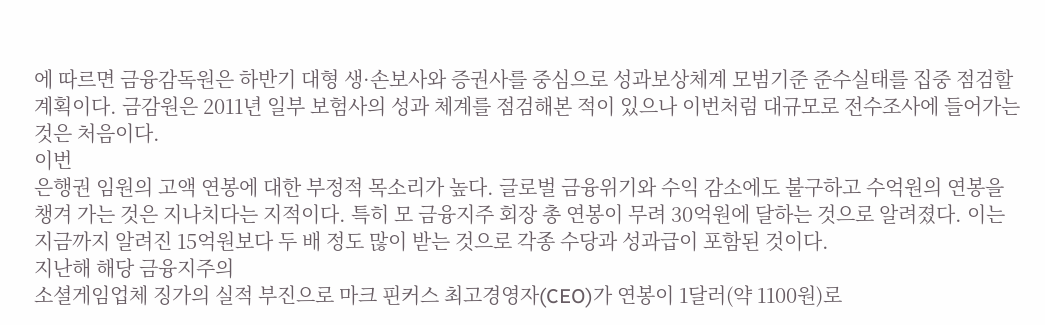에 따르면 금융감독원은 하반기 대형 생·손보사와 증권사를 중심으로 성과보상체계 모범기준 준수실태를 집중 점검할 계획이다. 금감원은 2011년 일부 보험사의 성과 체계를 점검해본 적이 있으나 이번처럼 대규모로 전수조사에 들어가는 것은 처음이다.
이번
은행권 임원의 고액 연봉에 대한 부정적 목소리가 높다. 글로벌 금융위기와 수익 감소에도 불구하고 수억원의 연봉을 챙겨 가는 것은 지나치다는 지적이다. 특히 모 금융지주 회장 총 연봉이 무려 30억원에 달하는 것으로 알려졌다. 이는 지금까지 알려진 15억원보다 두 배 정도 많이 받는 것으로 각종 수당과 성과급이 포함된 것이다.
지난해 해당 금융지주의
소셜게임업체 징가의 실적 부진으로 마크 핀커스 최고경영자(CEO)가 연봉이 1달러(약 1100원)로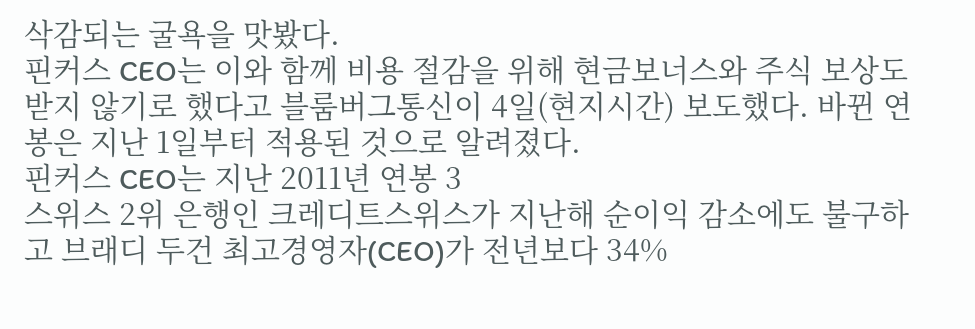삭감되는 굴욕을 맛봤다.
핀커스 CEO는 이와 함께 비용 절감을 위해 현금보너스와 주식 보상도 받지 않기로 했다고 블룸버그통신이 4일(현지시간) 보도했다. 바뀐 연봉은 지난 1일부터 적용된 것으로 알려졌다.
핀커스 CEO는 지난 2011년 연봉 3
스위스 2위 은행인 크레디트스위스가 지난해 순이익 감소에도 불구하고 브래디 두건 최고경영자(CEO)가 전년보다 34%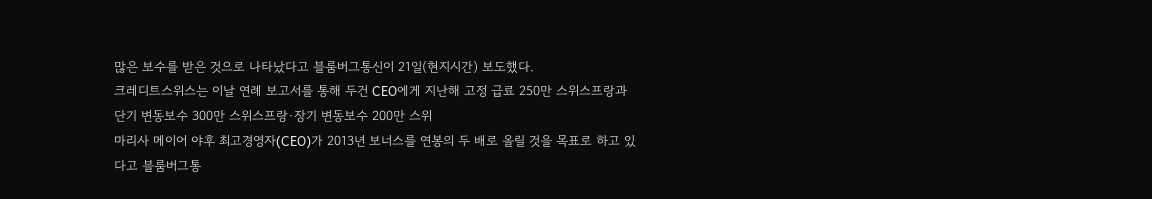많은 보수를 받은 것으로 나타났다고 블룸버그통신이 21일(현지시간) 보도했다.
크레디트스위스는 이날 연례 보고서를 통해 두건 CEO에게 지난해 고정 급료 250만 스위스프랑과 단기 변동보수 300만 스위스프랑·장기 변동보수 200만 스위
마리사 메이어 야후 최고경영자(CEO)가 2013년 보너스를 연봉의 두 배로 올릴 것을 목표로 하고 있다고 블룸버그통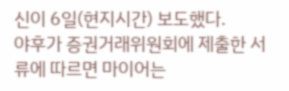신이 6일(현지시간) 보도했다.
야후가 증권거래위원회에 제출한 서류에 따르면 마이어는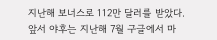지난해 보너스로 112만 달러를 받았다.
앞서 야후는 지난해 7월 구글에서 마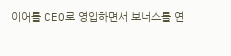이어를 CEO로 영입하면서 보너스를 연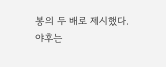봉의 두 배로 제시했다.
야후는